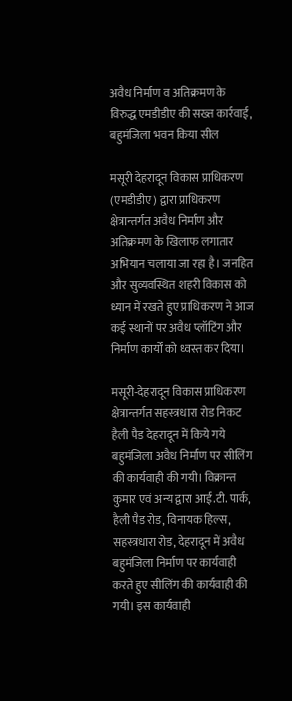अवैध निर्माण व अतिक्रमण के विरुद्ध एमडीडीए की सख्त कार्रवाई, बहुमंजिला भवन किया सील

मसूरी देहरादून विकास प्राधिकरण (एमडीडीए) द्वारा प्राधिकरण क्षेत्रान्तर्गत अवैध निर्माण और अतिक्रमण के खिलाफ लगातार अभियान चलाया जा रहा है। जनहित और सुव्यवस्थित शहरी विकास को ध्यान में रखते हुए प्राधिकरण ने आज कई स्थानों पर अवैध प्लॉटिंग और निर्माण कार्यों को ध्वस्त कर दिया।

मसूरी-देहरादून विकास प्राधिकरण क्षेत्रान्तर्गत सहस्त्रधारा रोड निकट हैली पैड देहरादून में किये गये बहुमंजिला अवैध निर्माण पर सीलिंग की कार्यवाही की गयी। विक्रान्त कुमार एवं अन्य द्वारा आई.टी. पार्क, हैली पैड रोड, विनायक हिल्स, सहस्त्रधारा रोड, देहरादून में अवैध बहुमंजिला निर्माण पर कार्यवाही करते हुए सीलिंग की कार्यवाही की गयी। इस कार्यवाही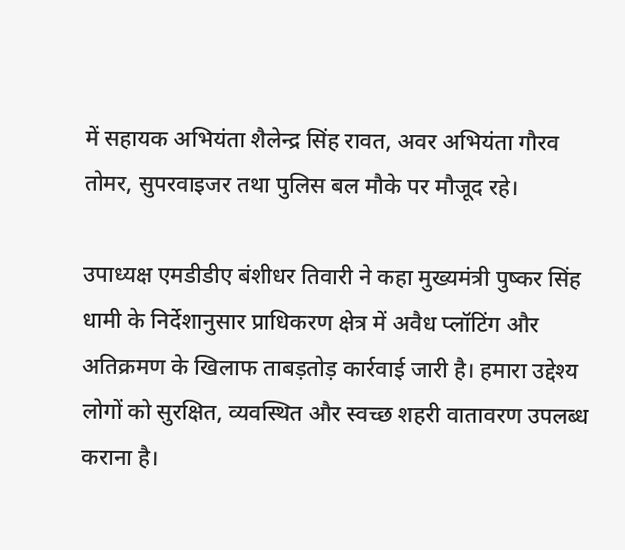में सहायक अभियंता शैलेन्द्र सिंह रावत, अवर अभियंता गौरव तोमर, सुपरवाइजर तथा पुलिस बल मौके पर मौजूद रहे।

उपाध्यक्ष एमडीडीए बंशीधर तिवारी ने कहा मुख्यमंत्री पुष्कर सिंह धामी के निर्देशानुसार प्राधिकरण क्षेत्र में अवैध प्लॉटिंग और अतिक्रमण के खिलाफ ताबड़तोड़ कार्रवाई जारी है। हमारा उद्देश्य लोगों को सुरक्षित, व्यवस्थित और स्वच्छ शहरी वातावरण उपलब्ध कराना है।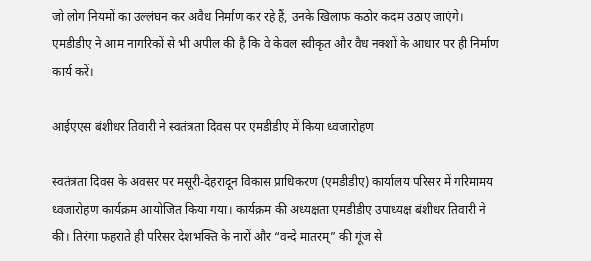जो लोग नियमों का उल्लंघन कर अवैध निर्माण कर रहे हैं, उनके खिलाफ कठोर कदम उठाए जाएंगे। एमडीडीए ने आम नागरिकों से भी अपील की है कि वे केवल स्वीकृत और वैध नक्शों के आधार पर ही निर्माण कार्य करें।

आईएएस बंशीधर तिवारी ने स्वतंत्रता दिवस पर एमडीडीए में किया ध्वजारोहण

स्वतंत्रता दिवस के अवसर पर मसूरी-देहरादून विकास प्राधिकरण (एमडीडीए) कार्यालय परिसर में गरिमामय ध्वजारोहण कार्यक्रम आयोजित किया गया। कार्यक्रम की अध्यक्षता एमडीडीए उपाध्यक्ष बंशीधर तिवारी ने की। तिरंगा फहराते ही परिसर देशभक्ति के नारों और “वन्दे मातरम्” की गूंज से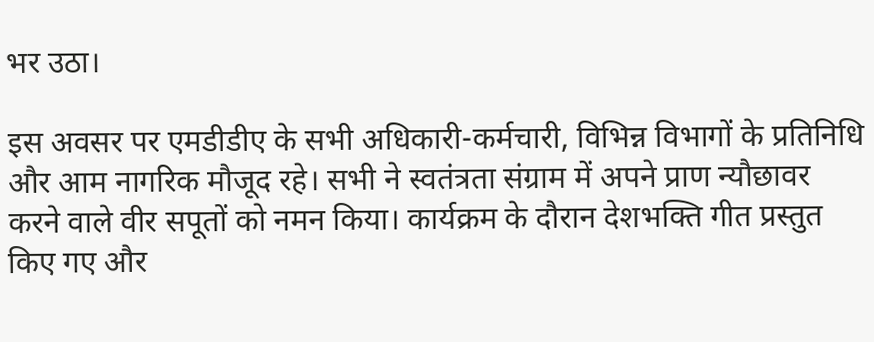भर उठा।

इस अवसर पर एमडीडीए के सभी अधिकारी-कर्मचारी, विभिन्न विभागों के प्रतिनिधि और आम नागरिक मौजूद रहे। सभी ने स्वतंत्रता संग्राम में अपने प्राण न्यौछावर करने वाले वीर सपूतों को नमन किया। कार्यक्रम के दौरान देशभक्ति गीत प्रस्तुत किए गए और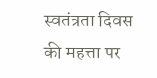स्वतंत्रता दिवस की महत्ता पर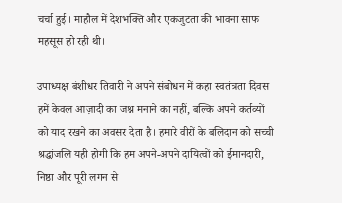चर्चा हुई। माहौल में देशभक्ति और एकजुटता की भावना साफ महसूस हो रही थी।

उपाध्यक्ष बंशीधर तिवारी ने अपने संबोधन में कहा स्वतंत्रता दिवस हमें केवल आज़ादी का जश्न मनाने का नहीं, बल्कि अपने कर्तव्यों को याद रखने का अवसर देता है। हमारे वीरों के बलिदान को सच्ची श्रद्धांजलि यही होगी कि हम अपने-अपने दायित्वों को ईमानदारी, निष्ठा और पूरी लगन से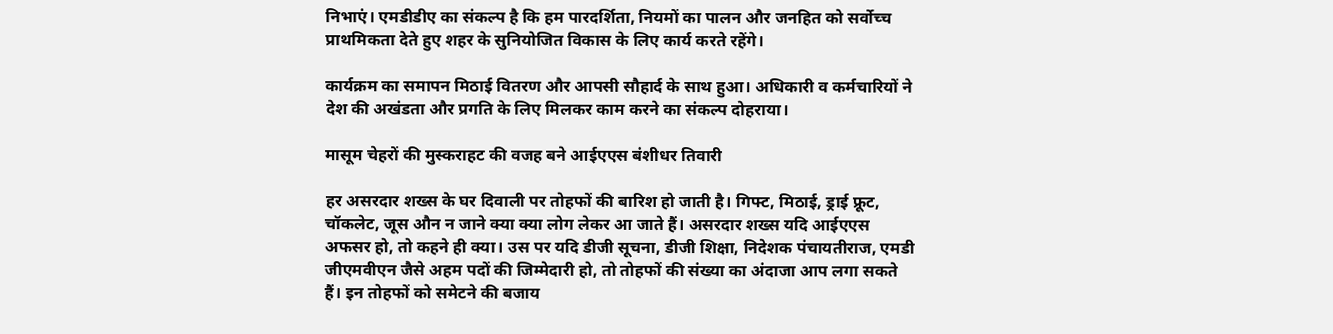निभाएं। एमडीडीए का संकल्प है कि हम पारदर्शिता, नियमों का पालन और जनहित को सर्वोच्च प्राथमिकता देते हुए शहर के सुनियोजित विकास के लिए कार्य करते रहेंगे।

कार्यक्रम का समापन मिठाई वितरण और आपसी सौहार्द के साथ हुआ। अधिकारी व कर्मचारियों ने देश की अखंडता और प्रगति के लिए मिलकर काम करने का संकल्प दोहराया।

मासूम चेहरों की मुस्कराहट की वजह बने आईएएस बंशीधर तिवारी

हर असरदार शख्स के घर दिवाली पर तोहफों की बारिश हो जाती है। गिफ्ट, मिठाई, ड्राई फ्रूट, चॉकलेट, जूस औन न जाने क्या क्या लोग लेकर आ जाते हैं। असरदार शख्स यदि आईएएस अफसर हो, तो कहने ही क्या। उस पर यदि डीजी सूचना, डीजी शिक्षा, निदेशक पंचायतीराज, एमडी जीएमवीएन जैसे अहम पदों की जिम्मेदारी हो, तो तोहफों की संख्या का अंदाजा आप लगा सकते हैं। इन तोहफों को समेटने की बजाय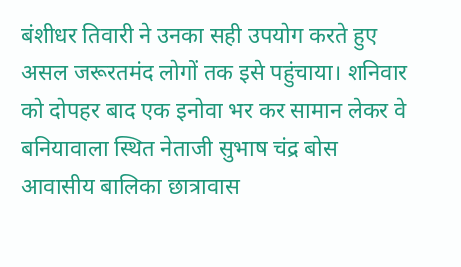बंशीधर तिवारी ने उनका सही उपयोग करते हुए असल जरूरतमंद लोगों तक इसे पहुंचाया। शनिवार को दोपहर बाद एक इनोवा भर कर सामान लेकर वे बनियावाला स्थित नेताजी सुभाष चंद्र बोस आवासीय बालिका छात्रावास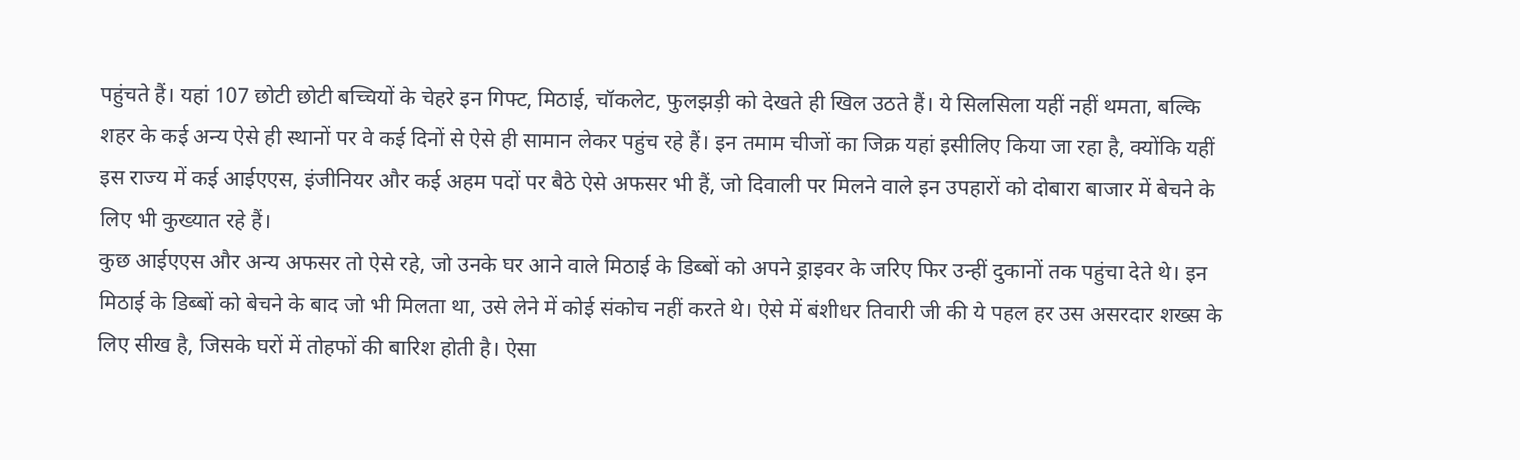पहुंचते हैं। यहां 107 छोटी छोटी बच्चियों के चेहरे इन गिफ्ट, मिठाई, चॉकलेट, फुलझड़ी को देखते ही खिल उठते हैं। ये सिलसिला यहीं नहीं थमता, बल्कि शहर के कई अन्य ऐसे ही स्थानों पर वे कई दिनों से ऐसे ही सामान लेकर पहुंच रहे हैं। इन तमाम चीजों का जिक्र यहां इसीलिए किया जा रहा है, क्योंकि यहीं इस राज्य में कई आईएएस, इंजीनियर और कई अहम पदों पर बैठे ऐसे अफसर भी हैं, जो दिवाली पर मिलने वाले इन उपहारों को दोबारा बाजार में बेचने के लिए भी कुख्यात रहे हैं।
कुछ आईएएस और अन्य अफसर तो ऐसे रहे, जो उनके घर आने वाले मिठाई के डिब्बों को अपने ड्राइवर के जरिए फिर उन्हीं दुकानों तक पहुंचा देते थे। इन मिठाई के डिब्बों को बेचने के बाद जो भी मिलता था, उसे लेने में कोई संकोच नहीं करते थे। ऐसे में बंशीधर तिवारी जी की ये पहल हर उस असरदार शख्स के लिए सीख है, जिसके घरों में तोहफों की बारिश होती है। ऐसा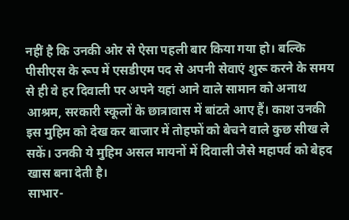नहीं है कि उनकी ओर से ऐसा पहली बार किया गया हो। बल्कि पीसीएस के रूप में एसडीएम पद से अपनी सेवाएं शुरू करने के समय से ही वे हर दिवाली पर अपने यहां आने वाले सामान को अनाथ आश्रम, सरकारी स्कूलों के छात्रावास में बांटते आए हैं। काश उनकी इस मुहिम को देख कर बाजार में तोहफों को बेचने वाले कुछ सीख ले सकें। उनकी ये मुहिम असल मायनों में दिवाली जैसे महापर्व को बेहद खास बना देती है।
साभार-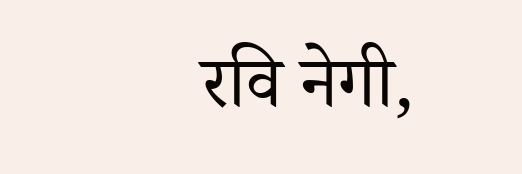रवि नेगी,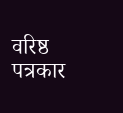वरिष्ठ पत्रकार